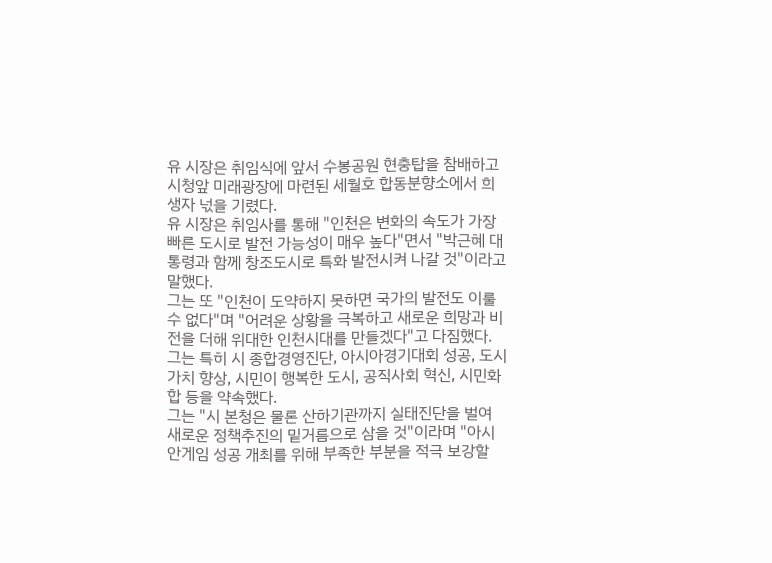유 시장은 취임식에 앞서 수봉공원 현충탑을 참배하고 시청앞 미래광장에 마련된 세월호 합동분향소에서 희생자 넋을 기렸다.
유 시장은 취임사를 통해 "인천은 변화의 속도가 가장 빠른 도시로 발전 가능성이 매우 높다"면서 "박근혜 대통령과 함께 창조도시로 특화 발전시켜 나갈 것"이라고 말했다.
그는 또 "인천이 도약하지 못하면 국가의 발전도 이룰 수 없다"며 "어려운 상황을 극복하고 새로운 희망과 비전을 더해 위대한 인천시대를 만들겠다"고 다짐했다.
그는 특히 시 종합경영진단, 아시아경기대회 성공, 도시가치 향상, 시민이 행복한 도시, 공직사회 혁신, 시민화합 등을 약속했다.
그는 "시 본청은 물론 산하기관까지 실태진단을 벌여 새로운 정책추진의 밑거름으로 삼을 것"이라며 "아시안게임 성공 개최를 위해 부족한 부분을 적극 보강할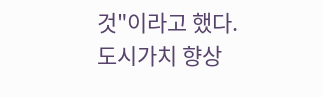것"이라고 했다.
도시가치 향상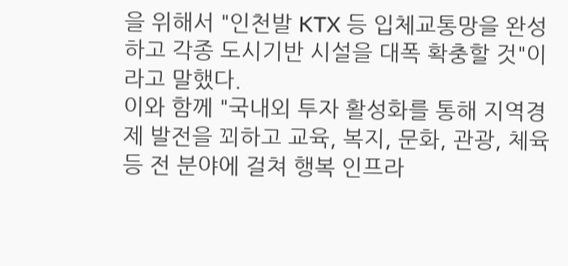을 위해서 "인천발 KTX 등 입체교통망을 완성하고 각종 도시기반 시설을 대폭 확충할 것"이라고 말했다.
이와 함께 "국내외 투자 활성화를 통해 지역경제 발전을 꾀하고 교육, 복지, 문화, 관광, 체육 등 전 분야에 걸쳐 행복 인프라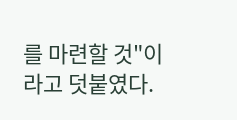를 마련할 것"이라고 덧붙였다.